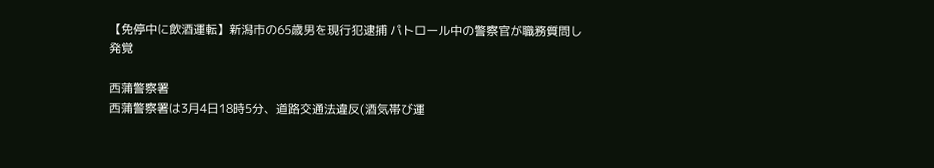【免停中に飲酒運転】新潟市の65歳男を現行犯逮捕 パトロール中の警察官が職務質問し発覚

西蒲警察署
西蒲警察署は3月4日18時5分、道路交通法違反(酒気帯び運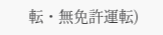転・無免許運転)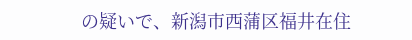の疑いで、新潟市西蒲区福井在住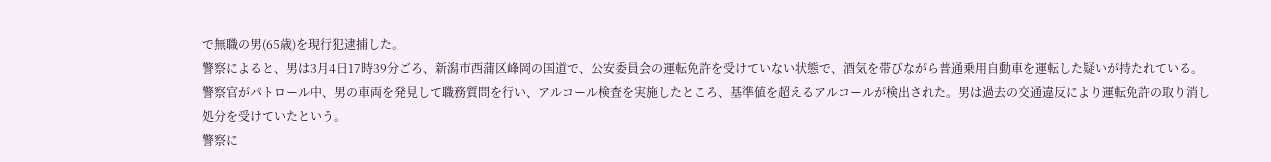で無職の男(65歳)を現行犯逮捕した。
警察によると、男は3月4日17時39分ごろ、新潟市西蒲区峰岡の国道で、公安委員会の運転免許を受けていない状態で、酒気を帯びながら普通乗用自動車を運転した疑いが持たれている。
警察官がパトロール中、男の車両を発見して職務質問を行い、アルコール検査を実施したところ、基準値を超えるアルコールが検出された。男は過去の交通違反により運転免許の取り消し処分を受けていたという。
警察に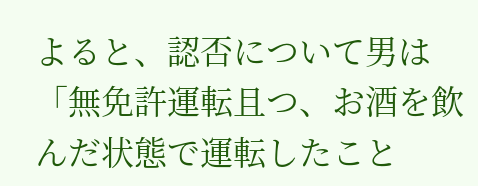よると、認否について男は「無免許運転且つ、お酒を飲んだ状態で運転したこと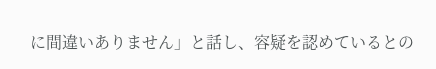に間違いありません」と話し、容疑を認めているとの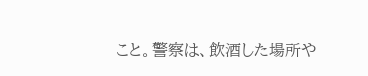こと。警察は、飲酒した場所や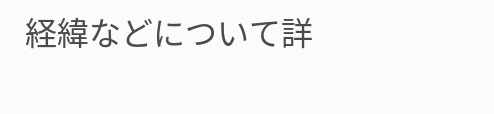経緯などについて詳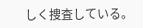しく捜査している。